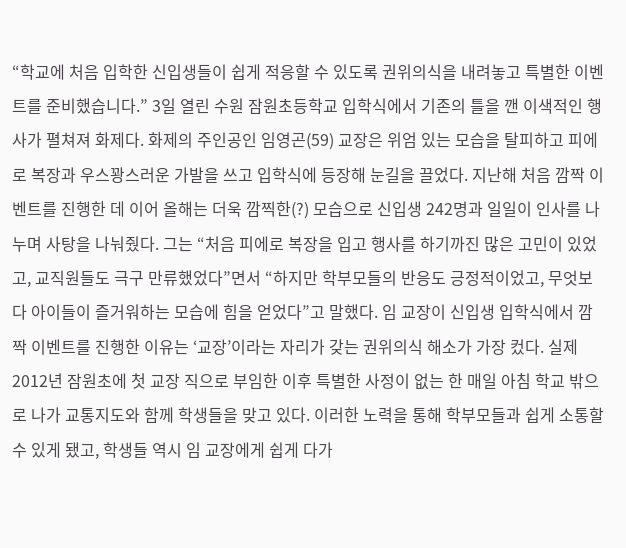“학교에 처음 입학한 신입생들이 쉽게 적응할 수 있도록 권위의식을 내려놓고 특별한 이벤트를 준비했습니다.” 3일 열린 수원 잠원초등학교 입학식에서 기존의 틀을 깬 이색적인 행사가 펼쳐져 화제다. 화제의 주인공인 임영곤(59) 교장은 위엄 있는 모습을 탈피하고 피에로 복장과 우스꽝스러운 가발을 쓰고 입학식에 등장해 눈길을 끌었다. 지난해 처음 깜짝 이벤트를 진행한 데 이어 올해는 더욱 깜찍한(?) 모습으로 신입생 242명과 일일이 인사를 나누며 사탕을 나눠줬다. 그는 “처음 피에로 복장을 입고 행사를 하기까진 많은 고민이 있었고, 교직원들도 극구 만류했었다”면서 “하지만 학부모들의 반응도 긍정적이었고, 무엇보다 아이들이 즐거워하는 모습에 힘을 얻었다”고 말했다. 임 교장이 신입생 입학식에서 깜짝 이벤트를 진행한 이유는 ‘교장’이라는 자리가 갖는 권위의식 해소가 가장 컸다. 실제 2012년 잠원초에 첫 교장 직으로 부임한 이후 특별한 사정이 없는 한 매일 아침 학교 밖으로 나가 교통지도와 함께 학생들을 맞고 있다. 이러한 노력을 통해 학부모들과 쉽게 소통할 수 있게 됐고, 학생들 역시 임 교장에게 쉽게 다가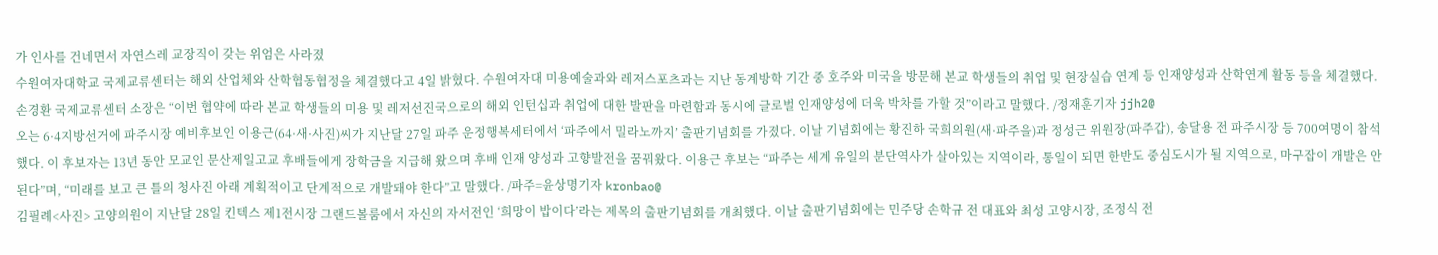가 인사를 건네면서 자연스레 교장직이 갖는 위엄은 사라졌
수원여자대학교 국제교류센터는 해외 산업체와 산학협동협정을 체결했다고 4일 밝혔다. 수원여자대 미용예술과와 레저스포츠과는 지난 동계방학 기간 중 호주와 미국을 방문해 본교 학생들의 취업 및 현장실습 연계 등 인재양성과 산학연계 활동 등을 체결했다. 손경환 국제교류센터 소장은 “이번 협약에 따라 본교 학생들의 미용 및 레저선진국으로의 해외 인턴십과 취업에 대한 발판을 마련함과 동시에 글로벌 인재양성에 더욱 박차를 가할 것”이라고 말했다. /정재훈기자 jjh2@
오는 6·4지방선거에 파주시장 예비후보인 이용근(64·새·사진)씨가 지난달 27일 파주 운정행복세터에서 ‘파주에서 밀라노까지’ 출판기념회를 가졌다. 이날 기념회에는 황진하 국희의원(새·파주을)과 정성근 위원장(파주갑), 송달용 전 파주시장 등 700여명이 참석했다. 이 후보자는 13년 동안 모교인 문산제일고교 후배들에게 장학금을 지급해 왔으며 후배 인재 양성과 고향발전을 꿈꿔왔다. 이용근 후보는 “파주는 세계 유일의 분단역사가 살아있는 지역이라, 통일이 되면 한반도 중심도시가 될 지역으로, 마구잡이 개발은 안된다”며, “미래를 보고 큰 틀의 청사진 아래 계획적이고 단계적으로 개발돼야 한다”고 말했다. /파주=윤상명기자 kronbao@
김필례<사진> 고양의원이 지난달 28일 킨텍스 제1전시장 그랜드볼룸에서 자신의 자서전인 ‘희망이 밥이다’라는 제목의 출판기념회를 개최했다. 이날 출판기념회에는 민주당 손학규 전 대표와 최성 고양시장, 조정식 전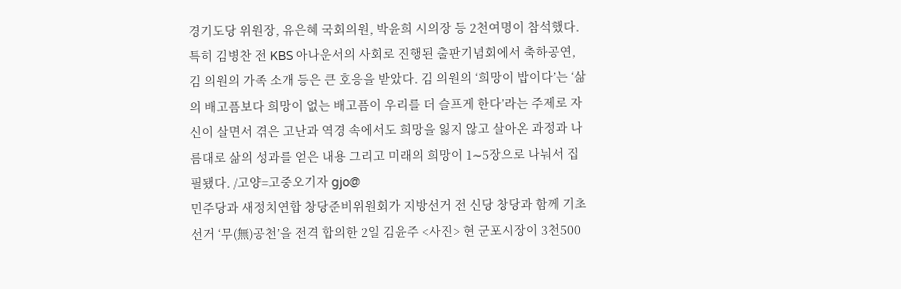경기도당 위원장, 유은혜 국회의원, 박윤희 시의장 등 2천여명이 참석했다. 특히 김병찬 전 KBS 아나운서의 사회로 진행된 출판기념회에서 축하공연, 김 의원의 가족 소개 등은 큰 호응을 받았다. 김 의원의 ‘희망이 밥이다’는 ‘삶의 배고픔보다 희망이 없는 배고픔이 우리를 더 슬프게 한다’라는 주제로 자신이 살면서 겪은 고난과 역경 속에서도 희망을 잃지 않고 살아온 과정과 나름대로 삶의 성과를 얻은 내용 그리고 미래의 희망이 1∼5장으로 나눠서 집필됐다. /고양=고중오기자 gjo@
민주당과 새정치연합 창당준비위원회가 지방선거 전 신당 창당과 함께 기초선거 ‘무(無)공천’을 전격 합의한 2일 김윤주 <사진> 현 군포시장이 3천500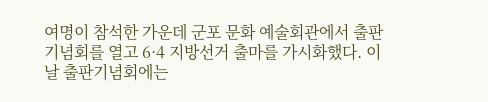여명이 참석한 가운데 군포 문화 예술회관에서 출판 기념회를 열고 6·4 지방선거 출마를 가시화했다. 이날 출판기념회에는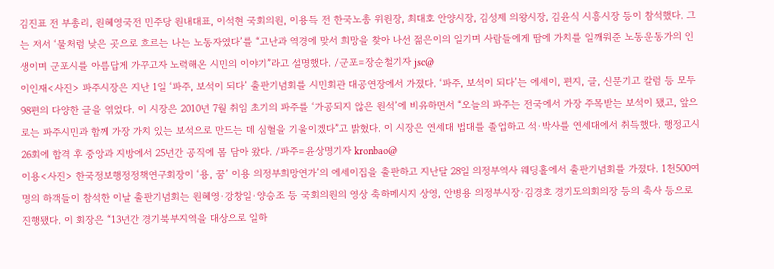김진표 전 부총리, 원혜영국전 민주당 원내대표, 이석현 국회의원, 이용득 전 한국노총 위원장, 최대호 안양시장, 김성제 의왕시장, 김윤식 시흥시장 등이 참석했다. 그는 저서 ‘물처럼 낮은 곳으로 흐르는 나는 노동자였다’를 “고난과 역경에 맞서 희망을 찾아 나선 젊은이의 일기며 사람들에게 땀에 가치를 일깨워준 노동운동가의 인생이며 군포시를 아름답게 가꾸고자 노력해온 시민의 이야기”라고 설명했다. /군포=장순철기자 jsc@
이인재<사진> 파주시장은 지난 1일 ‘파주, 보석이 되다’ 출판기념회를 시민회관 대공연장에서 가졌다. ‘파주, 보석이 되다’는 에세이, 편지, 글, 신문기고 칼럼 등 모두 98편의 다양한 글을 엮었다. 이 시장은 2010년 7월 취임 초기의 파주를 ‘가공되지 않은 원석’에 비유하면서 “오늘의 파주는 전국에서 가장 주목받는 보석이 됐고, 앞으로는 파주시민과 함께 가장 가치 있는 보석으로 만드는 데 심혈을 기울이겠다”고 밝혔다. 이 시장은 연세대 법대를 졸업하고 석·박사를 연세대에서 취득했다. 행정고시 26회에 합격 후 중앙과 지방에서 25년간 공직에 몸 담아 왔다. /파주=윤상명기자 kronbao@
이용<사진> 한국정보행정정책연구회장이 ‘용, 꿈’ 이용 의정부희망연가’의 에세이집을 출판하고 지난달 28일 의정부역사 웨딩홀에서 출판기념회를 가졌다. 1천500여명의 하객들이 참석한 이날 출판기념회는 원혜영·강창일·양승조 등 국회의원의 영상 축하메시지 상영, 안병용 의정부시장·김경호 경기도의회의장 등의 축사 등으로 진행됐다. 이 회장은 “13년간 경기북부지역을 대상으로 일하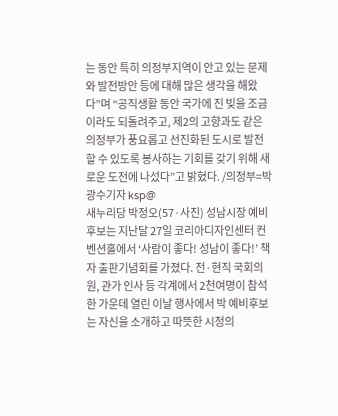는 동안 특히 의정부지역이 안고 있는 문제와 발전방안 등에 대해 많은 생각을 해왔다”며 “공직생활 동안 국가에 진 빚을 조금이라도 되돌려주고, 제2의 고향과도 같은 의정부가 풍요롭고 선진화된 도시로 발전할 수 있도록 봉사하는 기회를 갖기 위해 새로운 도전에 나섰다”고 밝혔다. /의정부=박광수기자 ksp@
새누리당 박정오(57·사진) 성남시장 예비후보는 지난달 27일 코리아디자인센터 컨벤션홀에서 ‘사람이 좋다! 성남이 좋다!’ 책자 출판기념회를 가졌다. 전·현직 국회의원, 관가 인사 등 각계에서 2천여명이 참석한 가운데 열린 이날 행사에서 박 예비후보는 자신을 소개하고 따뜻한 시정의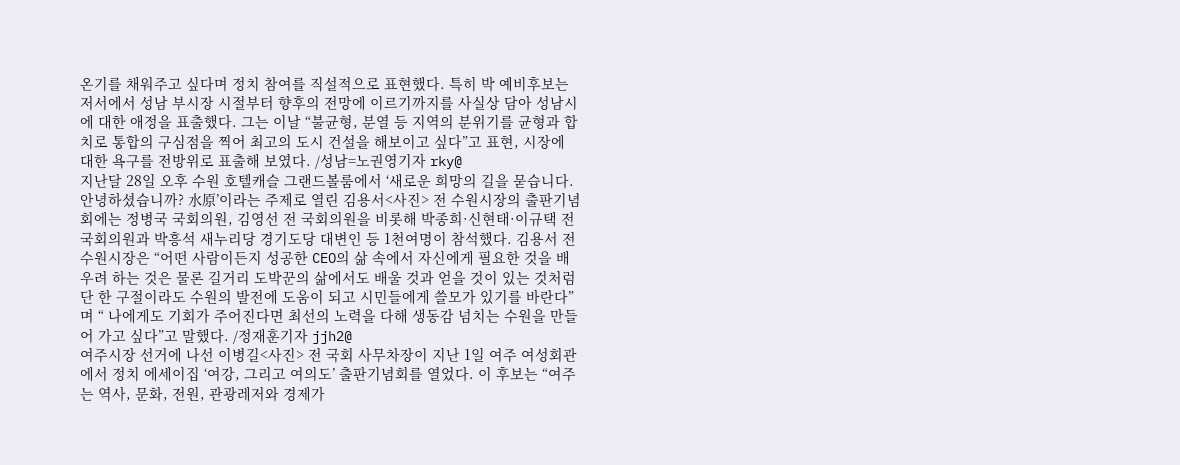온기를 채워주고 싶다며 정치 참여를 직설적으로 표현했다. 특히 박 예비후보는 저서에서 성남 부시장 시절부터 향후의 전망에 이르기까지를 사실상 담아 성남시에 대한 애정을 표출했다. 그는 이날 “불균형, 분열 등 지역의 분위기를 균형과 합치로 통합의 구심점을 찍어 최고의 도시 건설을 해보이고 싶다”고 표현, 시장에 대한 욕구를 전방위로 표출해 보였다. /성남=노권영기자 rky@
지난달 28일 오후 수원 호텔캐슬 그랜드볼룸에서 ‘새로운 희망의 길을 묻습니다. 안녕하셨습니까? 水原’이라는 주제로 열린 김용서<사진> 전 수원시장의 출판기념회에는 정병국 국회의원, 김영선 전 국회의원을 비롯해 박종희·신현태·이규택 전 국회의원과 박흥석 새누리당 경기도당 대변인 등 1천여명이 참석했다. 김용서 전 수원시장은 “어떤 사람이든지 성공한 CEO의 삶 속에서 자신에게 필요한 것을 배우려 하는 것은 물론 길거리 도박꾼의 삶에서도 배울 것과 얻을 것이 있는 것처럼 단 한 구절이라도 수원의 발전에 도움이 되고 시민들에게 쓸모가 있기를 바란다”며 “ 나에게도 기회가 주어진다면 최선의 노력을 다해 생동감 넘치는 수원을 만들어 가고 싶다”고 말했다. /정재훈기자 jjh2@
여주시장 선거에 나선 이병길<사진> 전 국회 사무차장이 지난 1일 여주 여성회관에서 정치 에세이집 ‘여강, 그리고 여의도’ 출판기념회를 열었다. 이 후보는 “여주는 역사, 문화, 전원, 관광레저와 경제가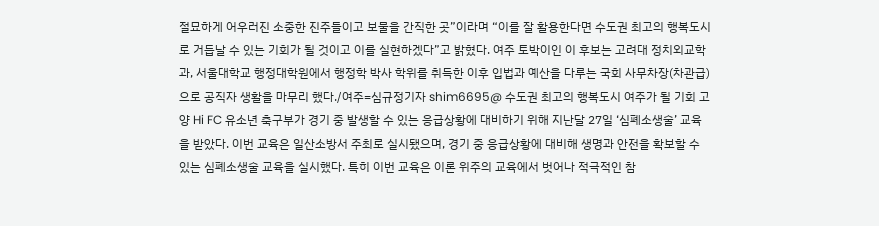절묘하게 어우러진 소중한 진주들이고 보물을 간직한 곳”이라며 “이를 잘 활용한다면 수도권 최고의 행복도시로 거듭날 수 있는 기회가 될 것이고 이를 실현하겠다”고 밝혔다. 여주 토박이인 이 후보는 고려대 정치외교학과, 서울대학교 행정대학원에서 행정학 박사 학위를 취득한 이후 입법과 예산을 다루는 국회 사무차장(차관급)으로 공직자 생활을 마무리 했다./여주=심규정기자 shim6695@ 수도권 최고의 행복도시 여주가 될 기회 고양 Hi FC 유소년 축구부가 경기 중 발생할 수 있는 응급상황에 대비하기 위해 지난달 27일 ‘심폐소생술’ 교육을 받았다. 이번 교육은 일산소방서 주최로 실시됐으며, 경기 중 응급상황에 대비해 생명과 안전을 확보할 수 있는 심폐소생술 교육을 실시했다. 특히 이번 교육은 이론 위주의 교육에서 벗어나 적극적인 참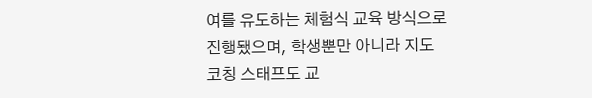여를 유도하는 체험식 교육 방식으로 진행됐으며, 학생뿐만 아니라 지도 코칭 스태프도 교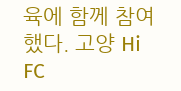육에 함께 참여했다. 고양 Hi FC